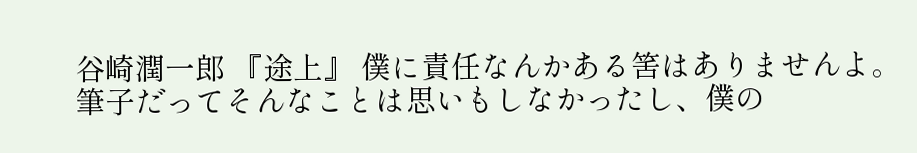谷崎潤一郎 『途上』 僕に責任なんかある筈はありませんよ。 筆子だってそんなことは思いもしなかったし、僕の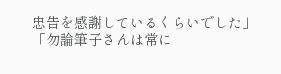忠告を感謝しているくらいでした」 「勿論筆子さんは常に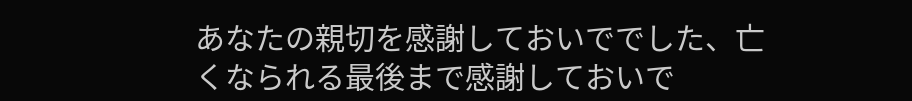あなたの親切を感謝しておいででした、亡くなられる最後まで感謝しておいで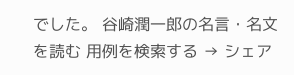でした。 谷崎潤一郎の名言・名文を読む 用例を検索する → シェア